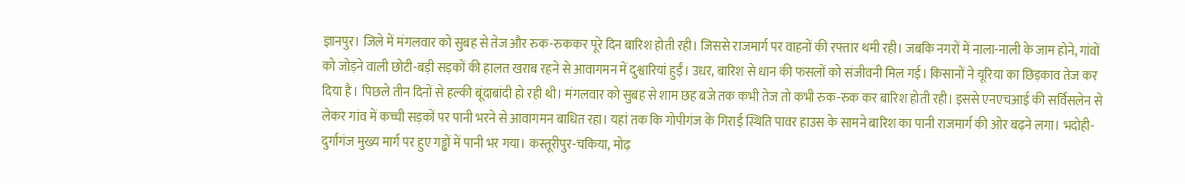ज्ञानपुर। जिले में मंगलवार को सुबह से तेज और रुक-रुककर पूरे दिन बारिश होती रही। जिससे राजमार्ग पर वाहनों की रफ्तार थमी रही। जबकि नगरों में नाला-नाली के जाम होने, गांवों को जोड़ने वाली छोटी-बड़ी सड़कों की हालत खराब रहने से आवागमन में दुश्वारियां हुईं। उधर, बारिश से धान की फसलों को संजीवनी मिल गई। किसानों ने यूरिया का छिड़काव तेज कर दिया है। पिछले तीन दिनों से हल्की बूंदाबांदी हो रही थी। मंगलवार को सुबह से शाम छह बजे तक कभी तेज तो कभी रुक-रुक कर बारिश होती रही। इससे एनएचआई की सर्विसलेन से लेकर गांव में कच्ची सड़कों पर पानी भरने से आवागमन बाधित रहा। यहां तक कि गोपीगंज के गिराई स्थिति पावर हाउस के सामने बारिश का पानी राजमार्ग की ओर बढ़ने लगा। भदोही-दुर्गागंज मुख्य मार्ग पर हुए गड्ढों में पानी भर गया। कस्तूरीपुर-चकिया, मोढ़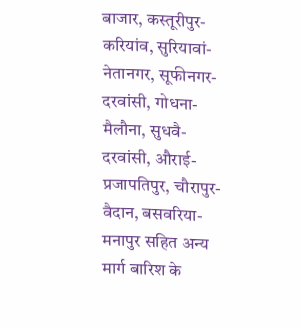बाजार, कस्तूरीपुर-करियांव, सुरियावां-नेतानगर, सूफीनगर-दरवांसी, गोधना-मैलौना, सुधवै-दरवांसी, औराई-प्रजापतिपुर, चौरापुर-वैदान, बसवरिया-मनापुर सहित अन्य मार्ग बारिश के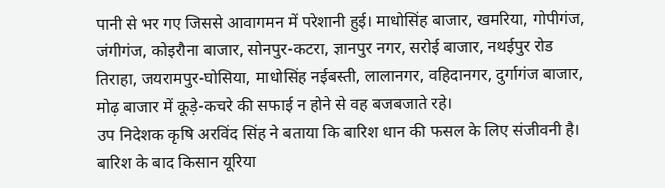पानी से भर गए जिससे आवागमन में परेशानी हुई। माधोसिंह बाजार, खमरिया, गोपीगंज, जंगीगंज, कोइरौना बाजार, सोनपुर-कटरा, ज्ञानपुर नगर, सरोई बाजार, नथईपुर रोड तिराहा, जयरामपुर-घोसिया, माधोसिंह नईबस्ती, लालानगर, वहिदानगर, दुर्गागंज बाजार, मोढ़ बाजार में कूड़े-कचरे की सफाई न होने से वह बजबजाते रहे।
उप निदेशक कृषि अरविंद सिंह ने बताया कि बारिश धान की फसल के लिए संजीवनी है। बारिश के बाद किसान यूरिया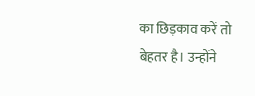का छिड़काव करें तो बेहतर है। उन्होंने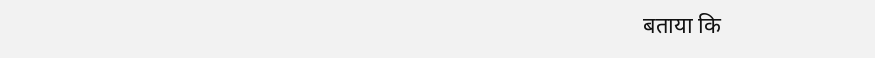बताया कि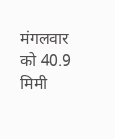मंगलवार को 40.9 मिमी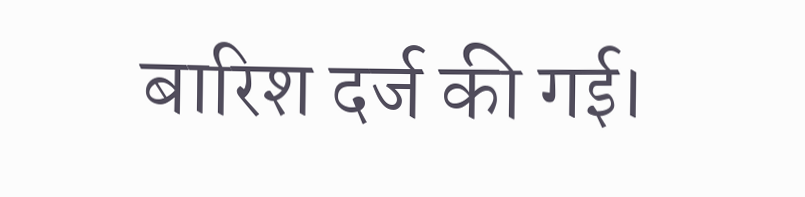बारिश दर्ज की गई।